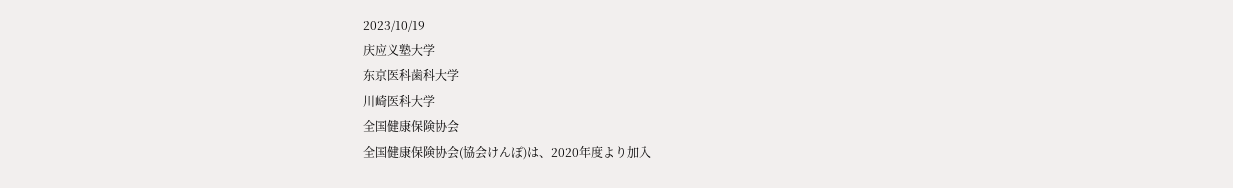2023/10/19
庆应义塾大学
东京医科歯科大学
川崎医科大学
全国健康保険协会
全国健康保険协会(協会けんぽ)は、2020年度より加入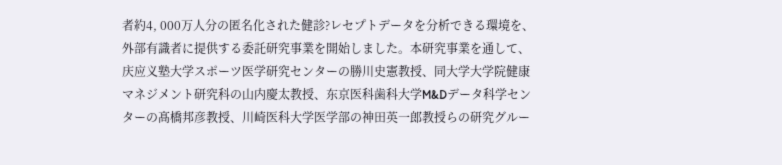者約4, 000万人分の匿名化された健診?レセプトデータを分析できる環境を、外部有識者に提供する委託研究事業を開始しました。本研究事業を通して、庆应义塾大学スポーツ医学研究センターの勝川史憲教授、同大学大学院健康マネジメント研究科の山内慶太教授、东京医科歯科大学M&Dデータ科学センターの髙橋邦彦教授、川崎医科大学医学部の神田英一郎教授らの研究グルー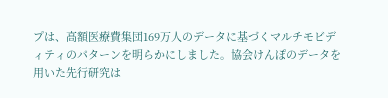プは、高額医療費集団169万人のデータに基づくマルチモビディティのパターンを明らかにしました。協会けんぽのデータを用いた先行研究は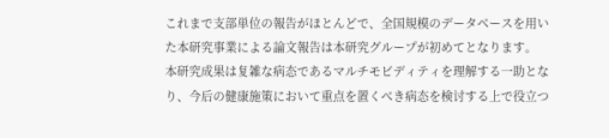これまで支部単位の報告がほとんどで、全国規模のデータベースを用いた本研究事業による論文報告は本研究グループが初めてとなります。
本研究成果は复雑な病态であるマルチモビディティを理解する一助となり、今后の健康施策において重点を置くべき病态を検讨する上で役立つ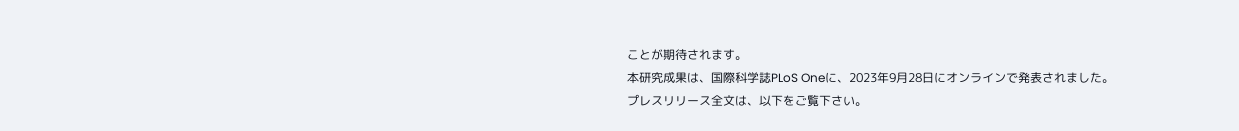ことが期待されます。
本研究成果は、国際科学誌PLoS Oneに、2023年9月28日にオンラインで発表されました。
プレスリリース全文は、以下をご覧下さい。